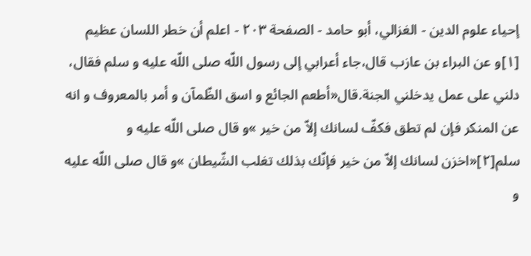إحياء علوم الدين - الغزالي، أبو حامد - الصفحة ٢٠٣ - اعلم أن خطر اللسان عظيم
[١]و عن البراء بن عازب قال،جاء أعرابي إلى رسول اللّه صلى اللّه عليه و سلم فقال، دلني على عمل يدخلني الجنة.قال«أطعم الجائع و اسق الظّمآن و أمر بالمعروف و انه عن المنكر فإن لم تطق فكفّ لسانك إلاّ من خير »و قال صلى اللّه عليه و سلم[٢]«اخزن لسانك إلاّ من خير فإنّك بذلك تغلب الشّيطان »و قال صلى اللّه عليه و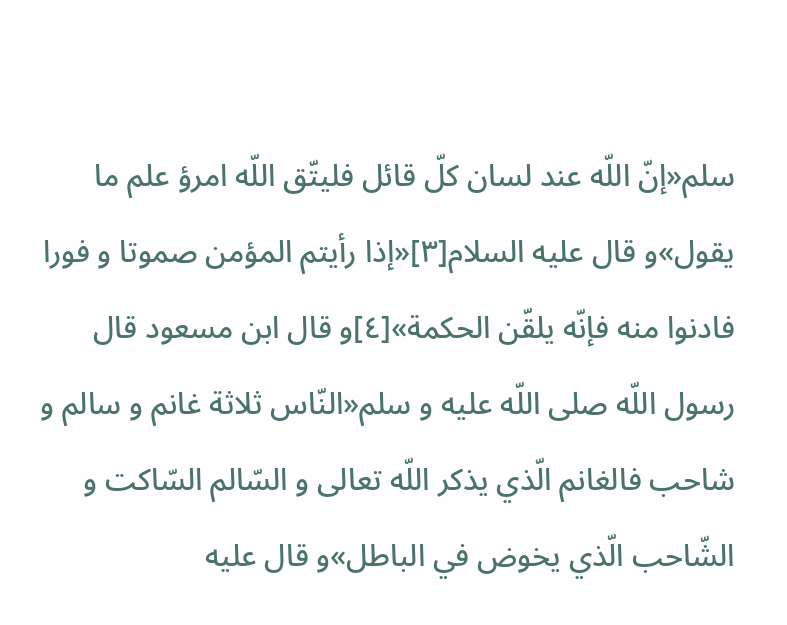سلم«إنّ اللّه عند لسان كلّ قائل فليتّق اللّه امرؤ علم ما يقول»و قال عليه السلام[٣]«إذا رأيتم المؤمن صموتا و فورا فادنوا منه فإنّه يلقّن الحكمة»[٤]و قال ابن مسعود قال رسول اللّه صلى اللّه عليه و سلم«النّاس ثلاثة غانم و سالم و شاحب فالغانم الّذي يذكر اللّه تعالى و السّالم السّاكت و الشّاحب الّذي يخوض في الباطل»و قال عليه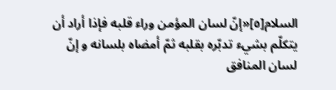السلام[٥]«إنّ لسان المؤمن وراء قلبه فإذا أراد أن يتكلّم بشيء تدبّره بقلبه ثمّ أمضاه بلسانه و إنّ لسان المنافق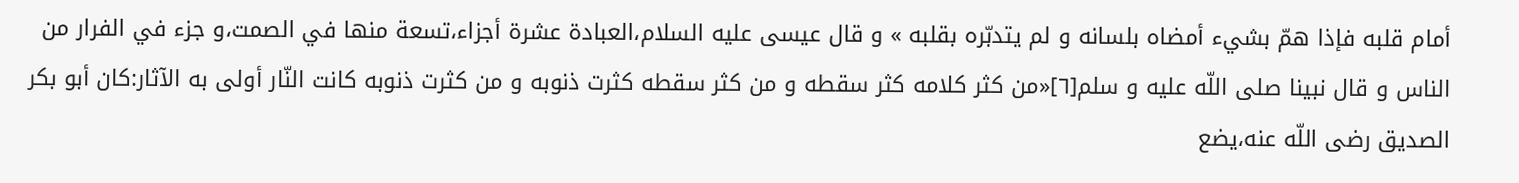أمام قلبه فإذا همّ بشيء أمضاه بلسانه و لم يتدبّره بقلبه » و قال عيسى عليه السلام،العبادة عشرة أجزاء،تسعة منها في الصمت،و جزء في الفرار من الناس و قال نبينا صلى اللّه عليه و سلم[٦]«من كثر كلامه كثر سقطه و من كثر سقطه كثرت ذنوبه و من كثرت ذنوبه كانت النّار أولى به الآثار:كان أبو بكر الصديق رضى اللّه عنه،يضع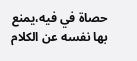حصاة في فيه،يمنع بها نفسه عن الكلام